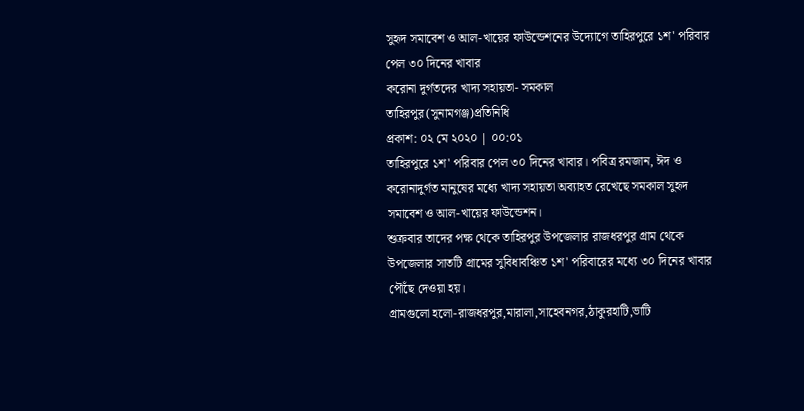সুহৃদ সমাবেশ ও আল-খায়ের ফাউন্ডেশনের উদ্যোগে তাহিরপুরে ১শ' পরিবার পেল ৩০ দিনের খাবার
করোনা দুর্গতদের খাদ্য সহায়তা- সমকাল
তাহিরপুর(সুনামগঞ্জ)প্রতিনিধি
প্রকাশ: ০২ মে ২০২০ | ০০:০১
তাহিরপুরে ১শ' পরিবার পেল ৩০ দিনের খাবার। পবিত্র রমজান, ঈদ ও করোনাদুর্গত মানুষের মধ্যে খাদ্য সহায়তা অব্যাহত রেখেছে সমকাল সুহৃদ সমাবেশ ও আল-খায়ের ফাউন্ডেশন।
শুক্রবার তাদের পক্ষ থেকে তাহিরপুর উপজেলার রাজধরপুর গ্রাম থেকে উপজেলার সাতটি গ্রামের সুবিধাবঞ্চিত ১শ' পরিবারের মধ্যে ৩০ দিনের খাবার পৌঁছে দেওয়া হয়।
গ্রামগুলো হলো-রাজধরপুর,মারালা,সাহেবনগর,ঠাকুরহাটি,ভাটি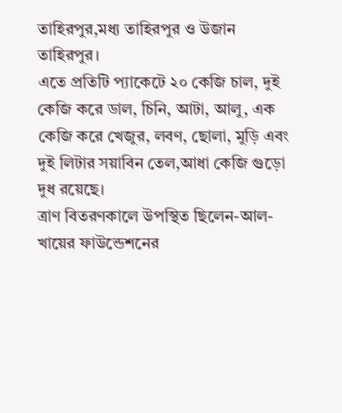তাহিরপুর,মধ্য তাহিরপুর ও উজান তাহিরপুর।
এতে প্রতিটি প্যাকেটে ২০ কেজি চাল, দুই কেজি করে ডাল, চিনি, আটা, আলু, এক কেজি করে খেজুর, লবণ, ছোলা, মুড়ি এবং দুই লিটার সয়াবিন তেল,আধা কেজি গুড়ো দুধ রয়েছে।
ত্রাণ বিতরণকালে উপস্থিত ছিলেন-আল-খায়ের ফাউন্ডেশনের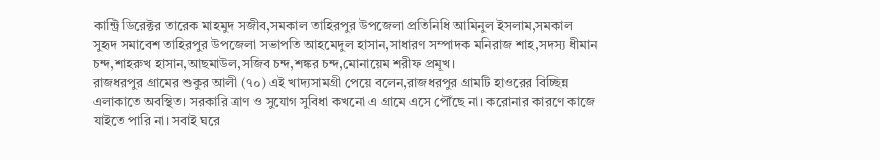কান্ট্রি ডিরেক্টর তারেক মাহমুদ সজীব,সমকাল তাহিরপুর উপজেলা প্রতিনিধি আমিনুল ইসলাম,সমকাল সুহৃদ সমাবেশ তাহিরপুর উপজেলা সভাপতি আহমেদুল হাসান,সাধারণ সম্পাদক মনিরাজ শাহ,সদস্য ধীমান চন্দ,শাহরুখ হাসান,আছমাউল,সজিব চন্দ,শঙ্কর চন্দ,মোনায়েম শরীফ প্রমূখ।
রাজধরপুর গ্রামের শুকুর আলী (৭০) এই খাদ্যসামগ্রী পেয়ে বলেন,রাজধরপুর গ্রামটি হাওরের বিচ্ছিন্ন এলাকাতে অবস্থিত। সরকারি ত্রাণ ও সুযোগ সুবিধা কখনো এ গ্রামে এসে পৌঁছে না। করোনার কারণে কাজে যাইতে পারি না। সবাই ঘরে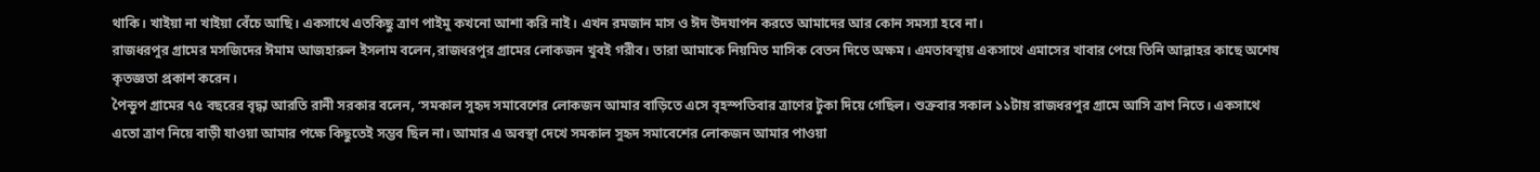থাকি। খাইয়া না খাইয়া বেঁচে আছি। একসাথে এতকিছু ত্রাণ পাইমু কখনো আশা করি নাই। এখন রমজান মাস ও ঈদ উদযাপন করতে আমাদের আর কোন সমস্যা হবে না।
রাজধরপুর গ্রামের মসজিদের ঈমাম আজহারুল ইসলাম বলেন,রাজধরপুর গ্রামের লোকজন খুবই গরীব। তারা আমাকে নিয়মিত মাসিক বেতন দিতে অক্ষম। এমতাবস্থায় একসাথে এমাসের খাবার পেয়ে তিনি আল্লাহর কাছে অশেষ কৃতজ্ঞতা প্রকাশ করেন।
পৈন্ডুপ গ্রামের ৭৫ বছরের বৃদ্ধা আরতি রানী সরকার বলেন, ‘সমকাল সুহৃদ সমাবেশের লোকজন আমার বাড়িতে এসে বৃহস্পতিবার ত্রাণের টুকা দিয়ে গেছিল। শুক্রবার সকাল ১১টায় রাজধরপুর গ্রামে আসি ত্রাণ নিতে। একসাথে এতো ত্রাণ নিয়ে বাড়ী যাওয়া আমার পক্ষে কিছুতেই সম্ভব ছিল না। আমার এ অবস্থা দেখে সমকাল সুহৃদ সমাবেশের লোকজন আমার পাওয়া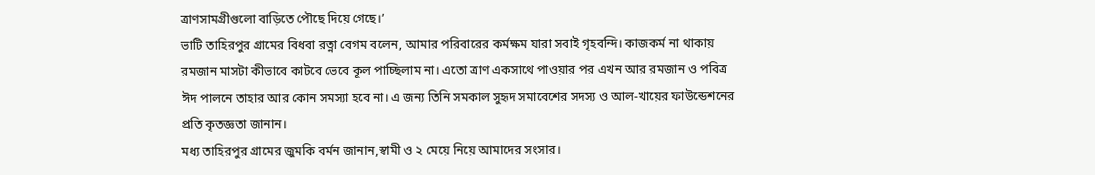ত্রাণসামগ্রীগুলো বাড়িতে পৌছে দিয়ে গেছে।’
ভাটি তাহিরপুর গ্রামের বিধবা রত্না বেগম বলেন, আমার পরিবারের কর্মক্ষম যারা সবাই গৃহবন্দি। কাজকর্ম না থাকায় রমজান মাসটা কীভাবে কাটবে ভেবে কূল পাচ্ছিলাম না। এতো ত্রাণ একসাথে পাওয়ার পর এখন আর রমজান ও পবিত্র ঈদ পালনে তাহার আর কোন সমস্যা হবে না। এ জন্য তিনি সমকাল সুহৃদ সমাবেশের সদস্য ও আল-খায়ের ফাউন্ডেশনের প্রতি কৃতজ্ঞতা জানান।
মধ্য তাহিরপুর গ্রামের জুমকি বর্মন জানান,স্বামী ও ২ মেয়ে নিয়ে আমাদের সংসার।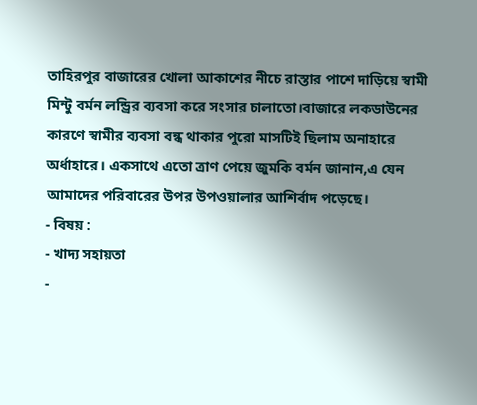তাহিরপুর বাজারের খোলা আকাশের নীচে রাস্তার পাশে দাড়িয়ে স্বামী মিন্টু বর্মন লন্ড্রির ব্যবসা করে সংসার চালাতো।বাজারে লকডাউনের কারণে স্বামীর ব্যবসা বন্ধ থাকার পুরো মাসটিই ছিলাম অনাহারে অর্ধাহারে। একসাথে এতো ত্রাণ পেয়ে জুমকি বর্মন জানান,এ যেন আমাদের পরিবারের উপর উপওয়ালার আশির্বাদ পড়েছে।
- বিষয় :
- খাদ্য সহায়তা
-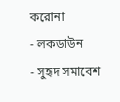করোনা
- লকডাউন
- সুহৃদ সমাবেশ